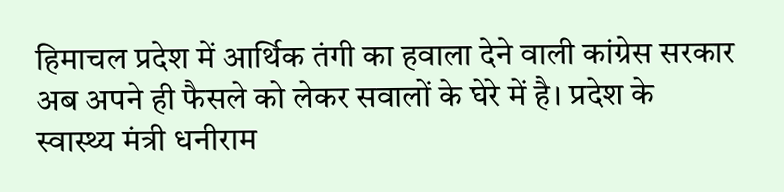हिमाचल प्रदेश में आर्थिक तंगी का हवाला देने वाली कांग्रेस सरकार अब अपने ही फैसले को लेकर सवालों के घेरे में है। प्रदेश के स्वास्थ्य मंत्री धनीराम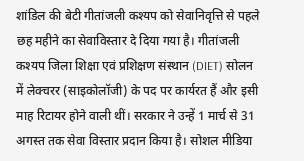शांडिल की बेटी गीतांजली कश्यप को सेवानिवृत्ति से पहले छह महीने का सेवाविस्तार दे दिया गया है। गीतांजली कश्यप जिला शिक्षा एवं प्रशिक्षण संस्थान (DIET) सोलन में लेक्चरर (साइकोलॉजी) के पद पर कार्यरत हैं और इसी माह रिटायर होने वाली थीं। सरकार ने उन्हें 1 मार्च से 31 अगस्त तक सेवा विस्तार प्रदान किया है। सोशल मीडिया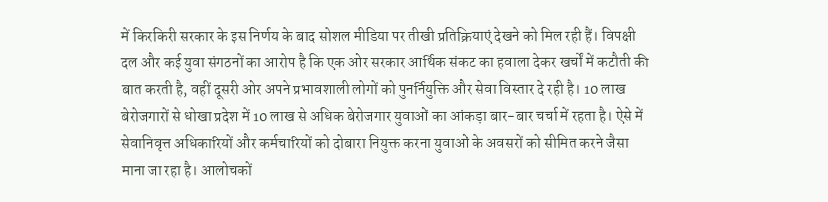में किरकिरी सरकार के इस निर्णय के बाद सोशल मीडिया पर तीखी प्रतिक्रियाएं देखने को मिल रही हैं। विपक्षी दल और कई युवा संगठनों का आरोप है कि एक ओर सरकार आर्थिक संकट का हवाला देकर खर्चों में कटौती की बात करती है, वहीं दूसरी ओर अपने प्रभावशाली लोगों को पुनर्नियुक्ति और सेवा विस्तार दे रही है। 10 लाख बेरोजगारों से धोखा प्रदेश में 10 लाख से अधिक बेरोजगार युवाओं का आंकड़ा बार-बार चर्चा में रहता है। ऐसे में सेवानिवृत्त अधिकारियों और कर्मचारियों को दोबारा नियुक्त करना युवाओं के अवसरों को सीमित करने जैसा माना जा रहा है। आलोचकों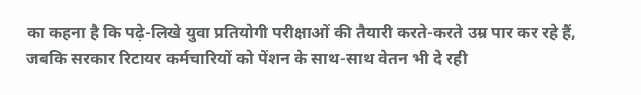का कहना है कि पढ़े-लिखे युवा प्रतियोगी परीक्षाओं की तैयारी करते-करते उम्र पार कर रहे हैं, जबकि सरकार रिटायर कर्मचारियों को पेंशन के साथ-साथ वेतन भी दे रही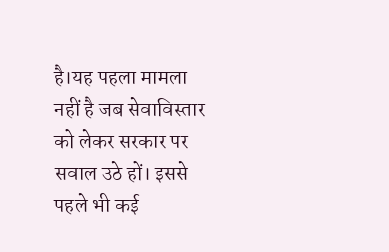है।यह पहला मामला नहीं है जब सेवाविस्तार को लेकर सरकार पर सवाल उठे हों। इससे पहले भी कई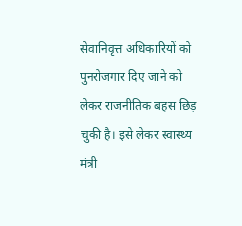सेवानिवृत्त अधिकारियों को पुनरोजगार दिए जाने को लेकर राजनीतिक बहस छिड़ चुकी है। इसे लेकर स्वास्थ्य मंत्री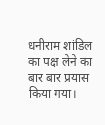धनीराम शांडिल का पक्ष लेने का बार बार प्रयास किया गया।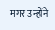मगर उन्होंने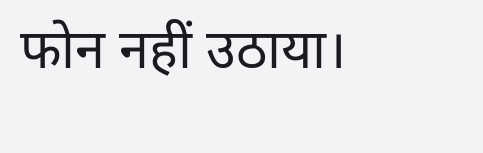फोन नहीं उठाया।